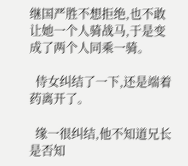继国严胜不想拒绝,也不敢让她一个人骑战马,于是变成了两个人同乘一骑。

  侍女纠结了一下,还是端着药离开了。

  缘一很纠结,他不知道兄长是否知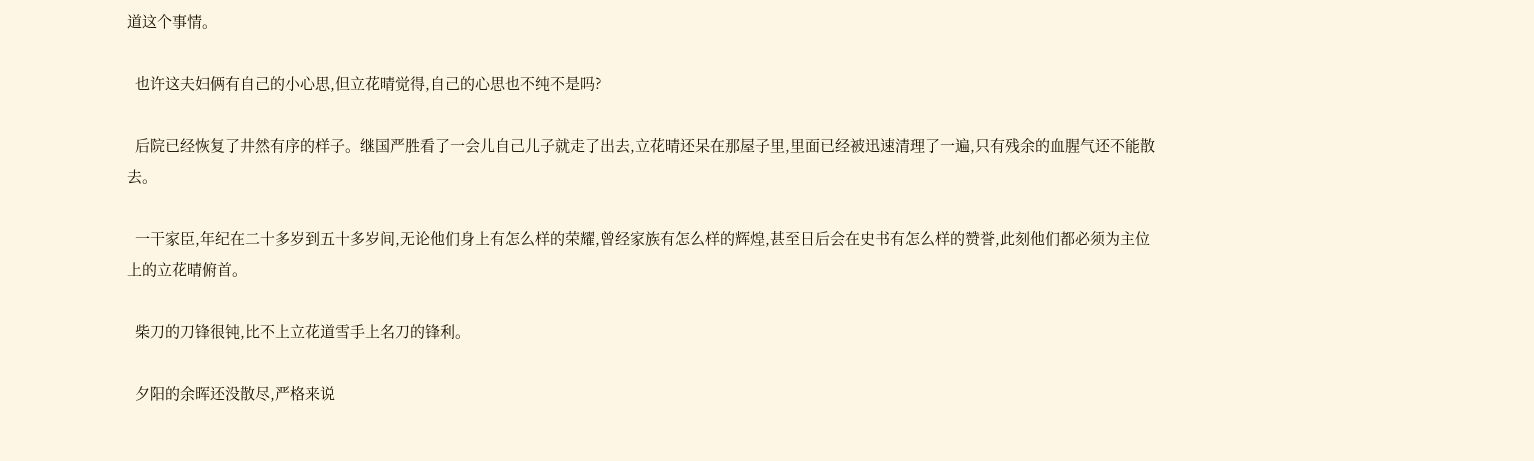道这个事情。

  也许这夫妇俩有自己的小心思,但立花晴觉得,自己的心思也不纯不是吗?

  后院已经恢复了井然有序的样子。继国严胜看了一会儿自己儿子就走了出去,立花晴还呆在那屋子里,里面已经被迅速清理了一遍,只有残余的血腥气还不能散去。

  一干家臣,年纪在二十多岁到五十多岁间,无论他们身上有怎么样的荣耀,曾经家族有怎么样的辉煌,甚至日后会在史书有怎么样的赞誉,此刻他们都必须为主位上的立花晴俯首。

  柴刀的刀锋很钝,比不上立花道雪手上名刀的锋利。

  夕阳的余晖还没散尽,严格来说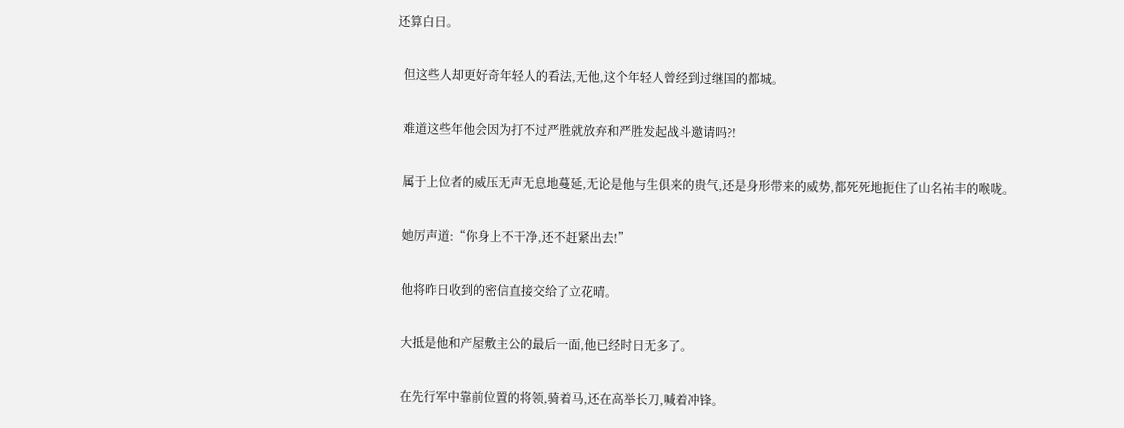还算白日。

  但这些人却更好奇年轻人的看法,无他,这个年轻人曾经到过继国的都城。

  难道这些年他会因为打不过严胜就放弃和严胜发起战斗邀请吗?!

  属于上位者的威压无声无息地蔓延,无论是他与生俱来的贵气,还是身形带来的威势,都死死地扼住了山名祐丰的喉咙。

  她厉声道:“你身上不干净,还不赶紧出去!”

  他将昨日收到的密信直接交给了立花晴。

  大抵是他和产屋敷主公的最后一面,他已经时日无多了。

  在先行军中靠前位置的将领,骑着马,还在高举长刀,喊着冲锋。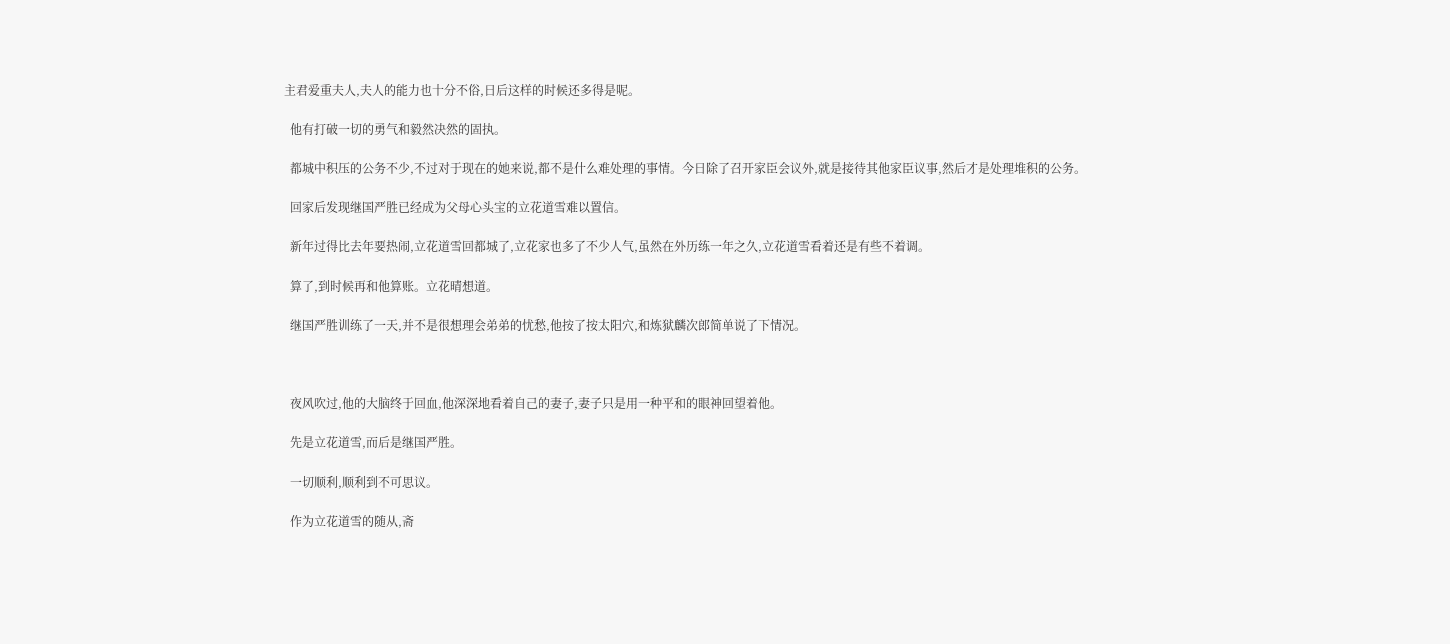主君爱重夫人,夫人的能力也十分不俗,日后这样的时候还多得是呢。

  他有打破一切的勇气和毅然决然的固执。

  都城中积压的公务不少,不过对于现在的她来说,都不是什么难处理的事情。今日除了召开家臣会议外,就是接待其他家臣议事,然后才是处理堆积的公务。

  回家后发现继国严胜已经成为父母心头宝的立花道雪难以置信。

  新年过得比去年要热闹,立花道雪回都城了,立花家也多了不少人气,虽然在外历练一年之久,立花道雪看着还是有些不着调。

  算了,到时候再和他算账。立花晴想道。

  继国严胜训练了一天,并不是很想理会弟弟的忧愁,他按了按太阳穴,和炼狱麟次郎简单说了下情况。



  夜风吹过,他的大脑终于回血,他深深地看着自己的妻子,妻子只是用一种平和的眼神回望着他。

  先是立花道雪,而后是继国严胜。

  一切顺利,顺利到不可思议。

  作为立花道雪的随从,斋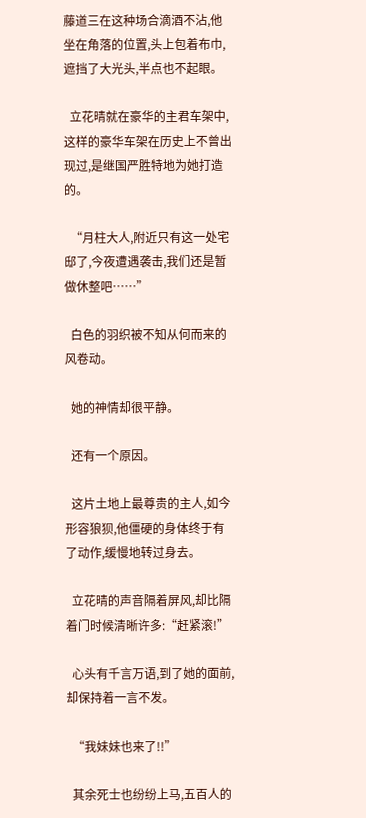藤道三在这种场合滴酒不沾,他坐在角落的位置,头上包着布巾,遮挡了大光头,半点也不起眼。

  立花晴就在豪华的主君车架中,这样的豪华车架在历史上不曾出现过,是继国严胜特地为她打造的。

  “月柱大人,附近只有这一处宅邸了,今夜遭遇袭击,我们还是暂做休整吧……”

  白色的羽织被不知从何而来的风卷动。

  她的神情却很平静。

  还有一个原因。

  这片土地上最尊贵的主人,如今形容狼狈,他僵硬的身体终于有了动作,缓慢地转过身去。

  立花晴的声音隔着屏风,却比隔着门时候清晰许多:“赶紧滚!”

  心头有千言万语,到了她的面前,却保持着一言不发。

  “我妹妹也来了!!”

  其余死士也纷纷上马,五百人的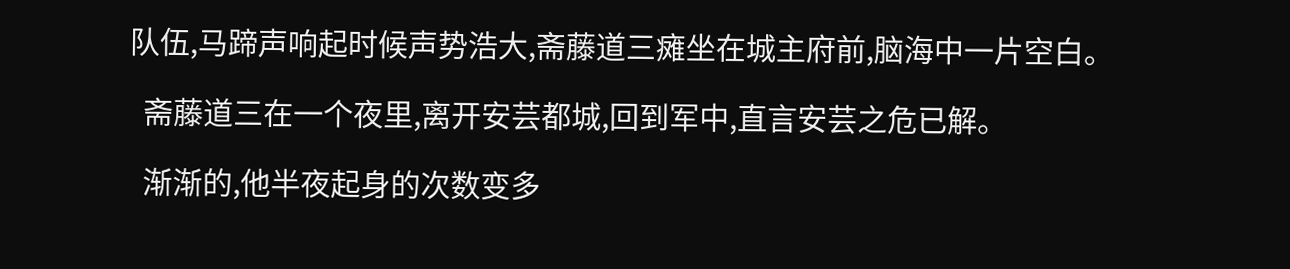队伍,马蹄声响起时候声势浩大,斋藤道三瘫坐在城主府前,脑海中一片空白。

  斋藤道三在一个夜里,离开安芸都城,回到军中,直言安芸之危已解。

  渐渐的,他半夜起身的次数变多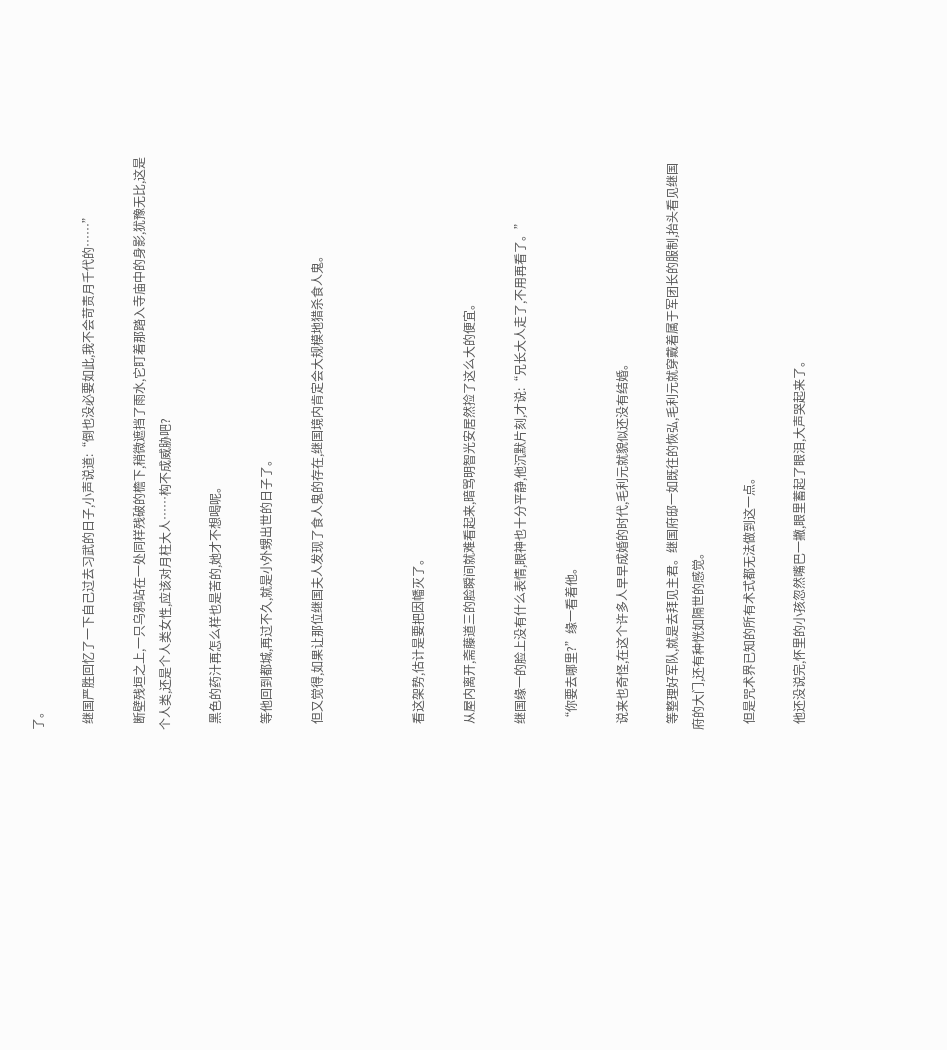了。

  继国严胜回忆了一下自己过去习武的日子,小声说道:“倒也没必要如此,我不会苛责月千代的……”

  断壁残垣之上,一只乌鸦站在一处同样残破的檐下,稍微遮挡了雨水,它盯着那踏入寺庙中的身影,犹豫无比,这是个人类,还是个人类女性,应该对月柱大人……构不成威胁吧?

  黑色的药汁再怎么样也是苦的,她才不想喝呢。

  等他回到都城,再过不久,就是小外甥出世的日子了。

  但又觉得,如果让那位继国夫人发现了食人鬼的存在,继国境内肯定会大规模地猎杀食人鬼。



  看这架势,估计是要把因幡灭了。

  从屋内离开,斋藤道三的脸瞬间就难看起来,暗骂明智光安居然捡了这么大的便宜。

  继国缘一的脸上没有什么表情,眼神也十分平静,他沉默片刻,才说:“兄长大人走了,不用再看了。”

  “你要去哪里?”缘一看着他。

  说来也奇怪,在这个许多人早早成婚的时代,毛利元就貌似还没有结婚。

  等整理好军队,就是去拜见主君。继国府邸一如既往的恢弘,毛利元就穿戴着属于军团长的服制,抬头看见继国府的大门,还有种恍如隔世的感觉。

  但是咒术界已知的所有术式都无法做到这一点。

  他还没说完,怀里的小孩忽然嘴巴一撇,眼里蓄起了眼泪,大声哭起来了。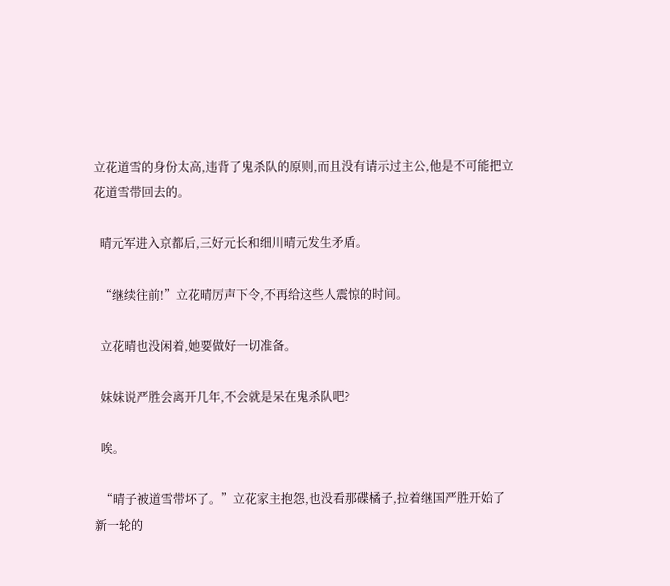立花道雪的身份太高,违背了鬼杀队的原则,而且没有请示过主公,他是不可能把立花道雪带回去的。

  晴元军进入京都后,三好元长和细川晴元发生矛盾。

  “继续往前!”立花晴厉声下令,不再给这些人震惊的时间。

  立花晴也没闲着,她要做好一切准备。

  妹妹说严胜会离开几年,不会就是呆在鬼杀队吧?

  唉。

  “晴子被道雪带坏了。”立花家主抱怨,也没看那碟橘子,拉着继国严胜开始了新一轮的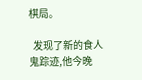棋局。

  发现了新的食人鬼踪迹,他今晚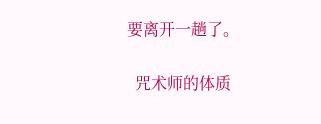要离开一趟了。

  咒术师的体质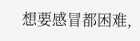想要感冒都困难,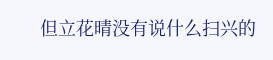但立花晴没有说什么扫兴的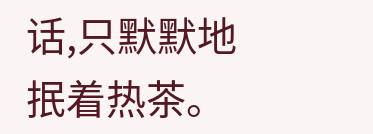话,只默默地抿着热茶。